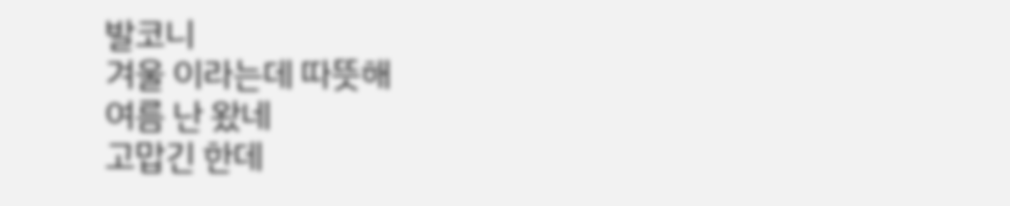발코니
겨울 이라는데 따뜻해
여름 난 왔네
고맙긴 한데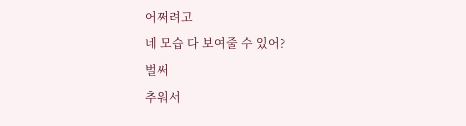어쩌려고
네 모습 다 보여줄 수 있어?
벌써
추워서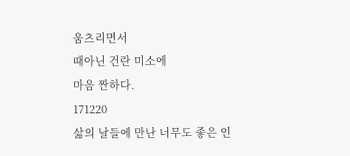움츠리면서
때아닌 건란 미소에
마음 짠하다.
171220
삶의 날들에 만난 너무도 좋은 인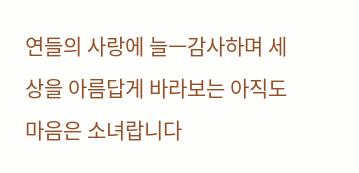연들의 사랑에 늘ㅡ감사하며 세상을 아름답게 바라보는 아직도 마음은 소녀랍니다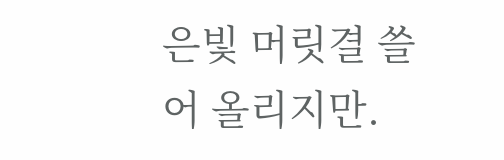은빛 머릿결 쓸어 올리지만.